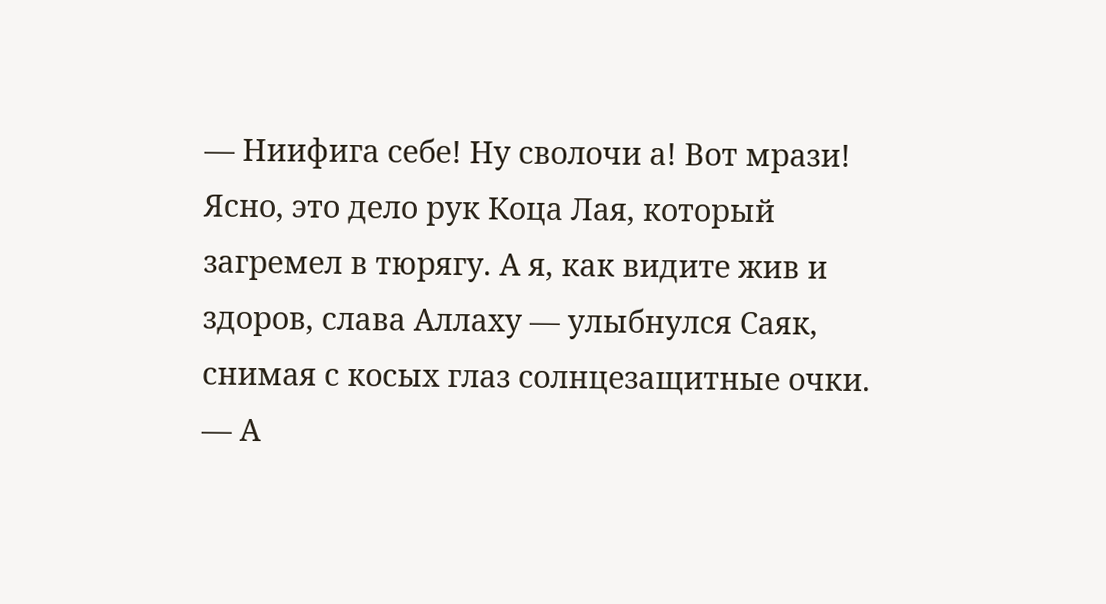— Ниифига себе! Ну сволочи а! Вот мрази! Ясно, это дело рук Коца Лая, который загремел в тюрягу. А я, как видите жив и здоров, слава Аллаху — улыбнулся Саяк, снимая с косых глаз солнцезащитные очки.
— А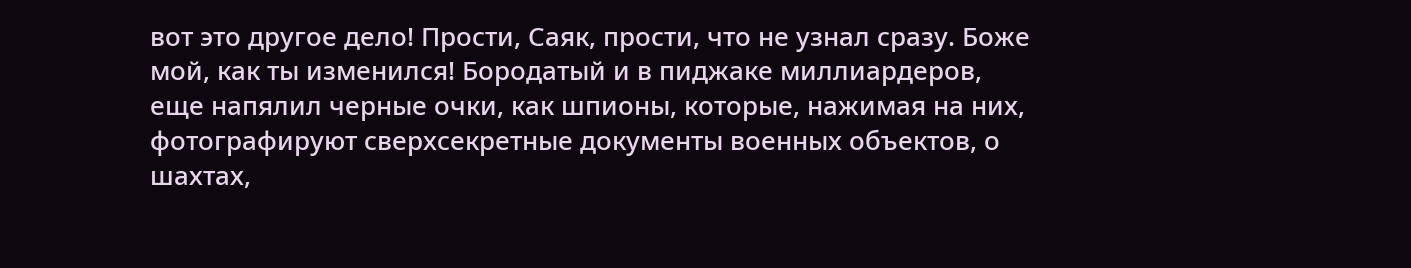вот это другое дело! Прости, Саяк, прости, что не узнал сразу. Боже мой, как ты изменился! Бородатый и в пиджаке миллиардеров, еще напялил черные очки, как шпионы, которые, нажимая на них, фотографируют сверхсекретные документы военных объектов, о шахтах,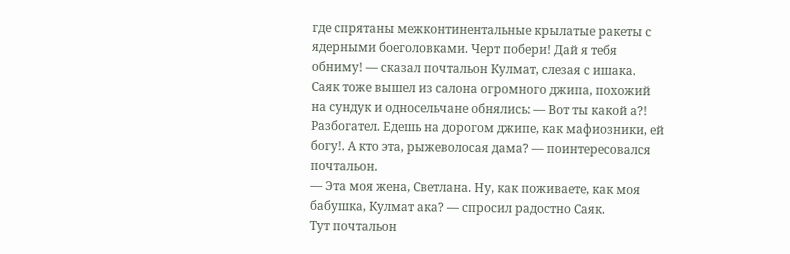где спрятаны межконтинентальные крылатые ракеты с ядерными боеголовками. Черт побери! Дай я тебя обниму! — сказал почтальон Кулмат, слезая с ишака.
Саяк тоже вышел из салона огромного джипа, похожий на сундук и односельчане обнялись: — Вот ты какой а?! Разбогател. Едешь на дорогом джипе, как мафиозники, ей богу!. А кто эта, рыжеволосая дама? — поинтересовался почтальон.
— Эта моя жена, Светлана. Ну, как поживаете, как моя бабушка, Кулмат ака? — спросил радостно Саяк.
Тут почтальон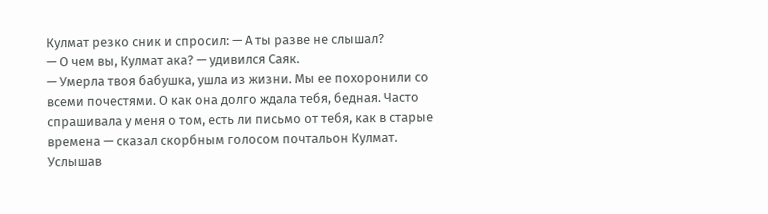Кулмат резко сник и спросил: — А ты разве не слышал?
— О чем вы, Кулмат ака? — удивился Саяк.
— Умерла твоя бабушка, ушла из жизни. Мы ее похоронили со всеми почестями. О как она долго ждала тебя, бедная. Часто спрашивала у меня о том, есть ли письмо от тебя, как в старые времена — сказал скорбным голосом почтальон Кулмат.
Услышав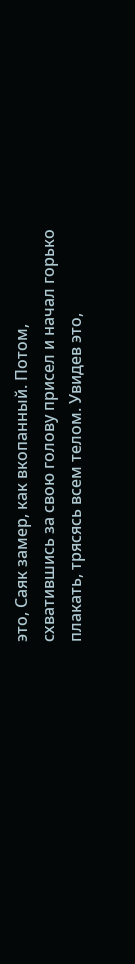это, Саяк замер, как вкопанный. Потом, схватившись за свою голову присел и начал горько плакать, трясясь всем телом. Увидев это,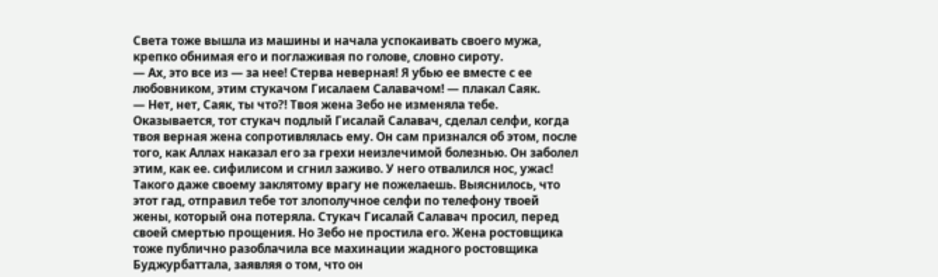Света тоже вышла из машины и начала успокаивать своего мужа, крепко обнимая его и поглаживая по голове, словно сироту.
— Ах, это все из — за нее! Стерва неверная! Я убью ее вместе с ее любовником, этим стукачом Гисалаем Салавачом! — плакал Саяк.
— Нет, нет, Саяк, ты что?! Твоя жена Зебо не изменяла тебе. Оказывается, тот стукач подлый Гисалай Салавач, сделал селфи, когда твоя верная жена сопротивлялась ему. Он сам признался об этом, после того, как Аллах наказал его за грехи неизлечимой болезнью. Он заболел этим, как ее. сифилисом и сгнил заживо. У него отвалился нос, ужас! Такого даже своему заклятому врагу не пожелаешь. Выяснилось, что этот гад, отправил тебе тот злополучное селфи по телефону твоей жены, который она потеряла. Стукач Гисалай Салавач просил, перед своей смертью прощения. Но Зебо не простила его. Жена ростовщика тоже публично разоблачила все махинации жадного ростовщика Буджурбаттала, заявляя о том, что он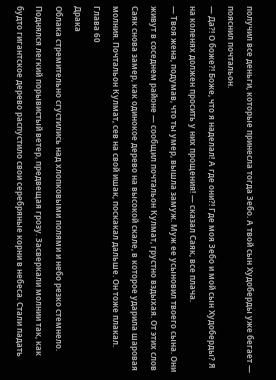получил все деньги, которые принесла тогда Зебо. А твой сын Худоберды уже бегает — пояснил почтальон.
— Да?! О боже?! Боже, что я наделал! А где они?! Где моя Зебо и мой сын Худоберды? Я на коленях должен просить у них прощения! — сказал Саяк, все плача.
— Твоя жена, подумав, что ты умер, вышла замуж. Муж ее усыновил твоего сына. Они живут в соседнем районе — сообщил почтальон Кулмат, грустно вздыхая. От этих слов Саяк снова замер, как одинокое дерево на высокой скале, в которое ударила шаровая молния. Почтальон Кулмат, сев на свой ишак, поскакал дальше. Он тоже плакал.
Глава 60
Драка
Облака стремительно сгустились над хлопковыми полями и небо резко стемнело. Поднялся легкий порывистый ветер, предвещая грозу. Засверкали молнии так, как будто гигантское дерево распустило свои серебряные корни в небеса. Стали падать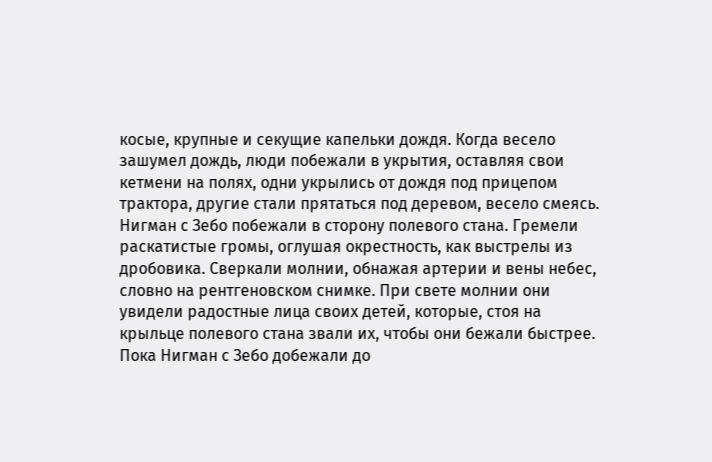косые, крупные и секущие капельки дождя. Когда весело зашумел дождь, люди побежали в укрытия, оставляя свои кетмени на полях, одни укрылись от дождя под прицепом трактора, другие стали прятаться под деревом, весело смеясь. Нигман с Зебо побежали в сторону полевого стана. Гремели раскатистые громы, оглушая окрестность, как выстрелы из дробовика. Сверкали молнии, обнажая артерии и вены небес, словно на рентгеновском снимке. При свете молнии они увидели радостные лица своих детей, которые, стоя на крыльце полевого стана звали их, чтобы они бежали быстрее. Пока Нигман с Зебо добежали до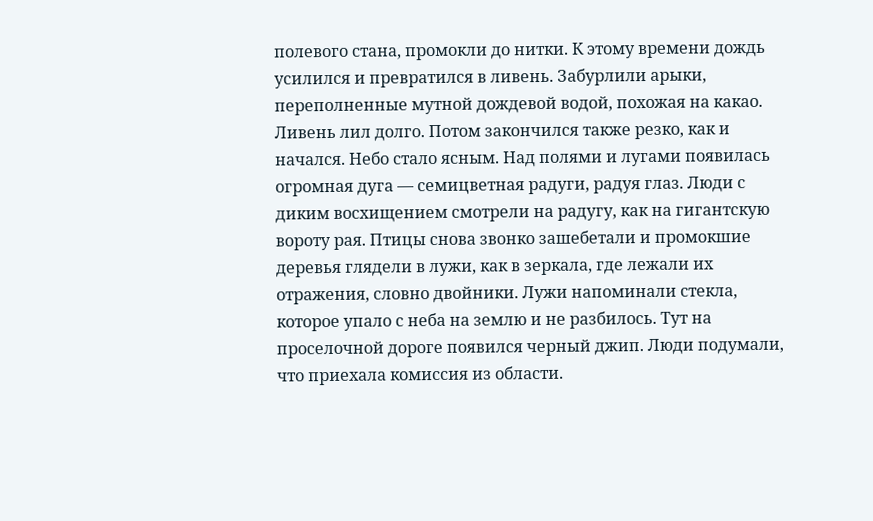полевого стана, промокли до нитки. К этому времени дождь усилился и превратился в ливень. Забурлили арыки, переполненные мутной дождевой водой, похожая на какао. Ливень лил долго. Потом закончился также резко, как и начался. Небо стало ясным. Над полями и лугами появилась огромная дуга — семицветная радуги, радуя глаз. Люди с диким восхищением смотрели на радугу, как на гигантскую вороту рая. Птицы снова звонко зашебетали и промокшие деревья глядели в лужи, как в зеркала, где лежали их отражения, словно двойники. Лужи напоминали стекла, которое упало с неба на землю и не разбилось. Тут на проселочной дороге появился черный джип. Люди подумали, что приехала комиссия из области.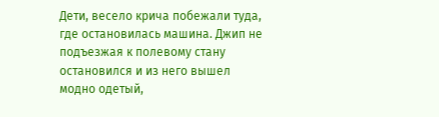Дети, весело крича побежали туда, где остановилась машина. Джип не подъезжая к полевому стану остановился и из него вышел модно одетый,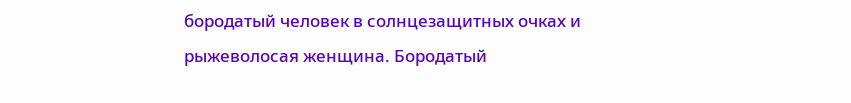бородатый человек в солнцезащитных очках и рыжеволосая женщина. Бородатый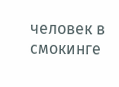человек в смокинге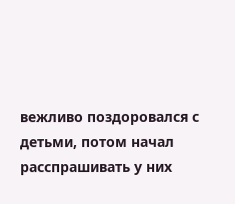вежливо поздоровался с детьми, потом начал расспрашивать у них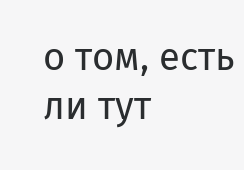о том, есть ли тут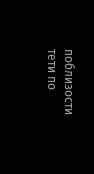поблизости тети по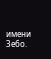имени Зебо.